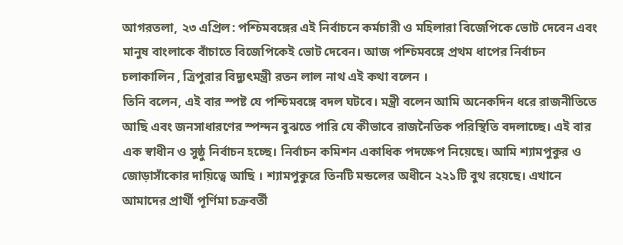আগরতলা, ২৩ এপ্রিল: পশ্চিমবঙ্গের এই নির্বাচনে কর্মচারী ও মহিলারা বিজেপিকে ভোট দেবেন এবং মানুষ বাংলাকে বাঁচাতে বিজেপিকেই ভোট দেবেন। আজ পশ্চিমবঙ্গে প্রথম ধাপের নির্বাচন চলাকালিন , ত্রিপুরার বিদ্যুৎমন্ত্রী রতন লাল নাথ এই কথা বলেন ।
তিনি বলেন, এই বার স্পষ্ট যে পশ্চিমবঙ্গে বদল ঘটবে। মন্ত্রী বলেন আমি অনেকদিন ধরে রাজনীতিতে আছি এবং জনসাধারণের স্পন্দন বুঝতে পারি যে কীভাবে রাজনৈতিক পরিস্থিতি বদলাচ্ছে। এই বার এক স্বাধীন ও সুষ্ঠু নির্বাচন হচ্ছে। নির্বাচন কমিশন একাধিক পদক্ষেপ নিয়েছে। আমি শ্যামপুকুর ও জোড়াসাঁকোর দায়িত্বে আছি । শ্যামপুকুরে তিনটি মন্ডলের অধীনে ২২১টি বুথ রয়েছে। এখানে আমাদের প্রার্থী পূর্ণিমা চক্রবর্তী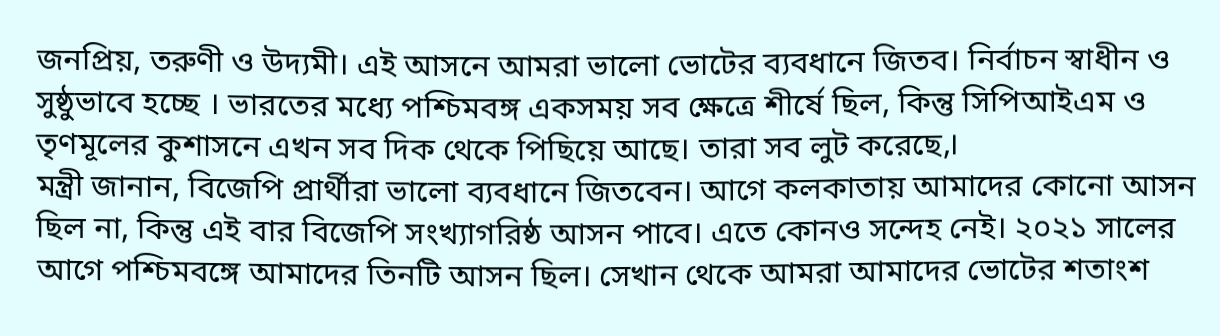জনপ্রিয়, তরুণী ও উদ্যমী। এই আসনে আমরা ভালো ভোটের ব্যবধানে জিতব। নির্বাচন স্বাধীন ও সুষ্ঠুভাবে হচ্ছে । ভারতের মধ্যে পশ্চিমবঙ্গ একসময় সব ক্ষেত্রে শীর্ষে ছিল, কিন্তু সিপিআইএম ও তৃণমূলের কুশাসনে এখন সব দিক থেকে পিছিয়ে আছে। তারা সব লুট করেছে,।
মন্ত্রী জানান, বিজেপি প্রার্থীরা ভালো ব্যবধানে জিতবেন। আগে কলকাতায় আমাদের কোনো আসন ছিল না, কিন্তু এই বার বিজেপি সংখ্যাগরিষ্ঠ আসন পাবে। এতে কোনও সন্দেহ নেই। ২০২১ সালের আগে পশ্চিমবঙ্গে আমাদের তিনটি আসন ছিল। সেখান থেকে আমরা আমাদের ভোটের শতাংশ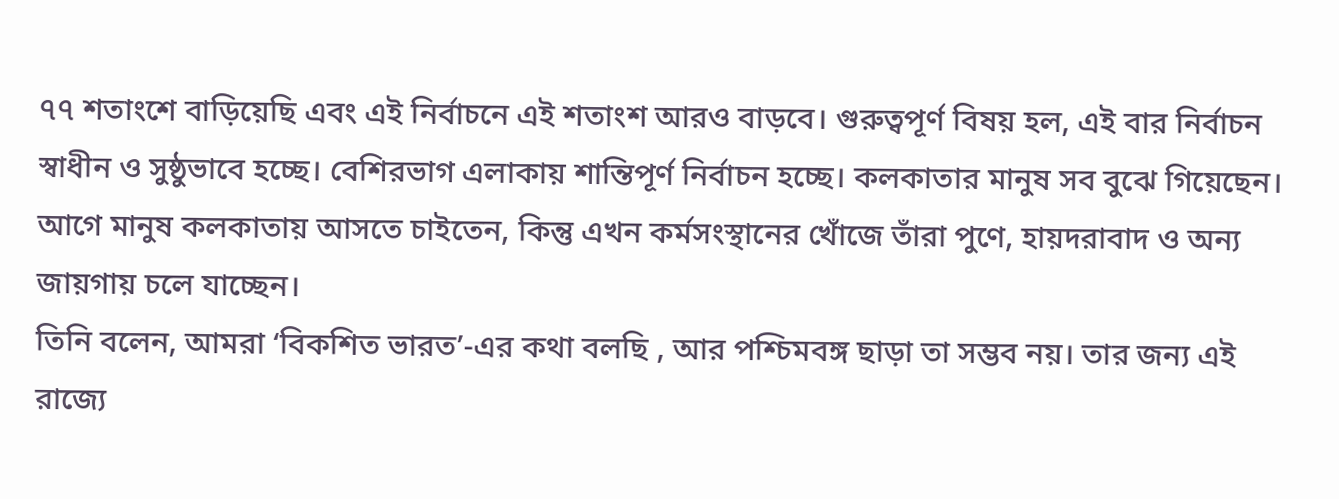৭৭ শতাংশে বাড়িয়েছি এবং এই নির্বাচনে এই শতাংশ আরও বাড়বে। গুরুত্বপূর্ণ বিষয় হল, এই বার নির্বাচন স্বাধীন ও সুষ্ঠুভাবে হচ্ছে। বেশিরভাগ এলাকায় শান্তিপূর্ণ নির্বাচন হচ্ছে। কলকাতার মানুষ সব বুঝে গিয়েছেন। আগে মানুষ কলকাতায় আসতে চাইতেন, কিন্তু এখন কর্মসংস্থানের খোঁজে তাঁরা পুণে, হায়দরাবাদ ও অন্য জায়গায় চলে যাচ্ছেন।
তিনি বলেন, আমরা ‘বিকশিত ভারত’-এর কথা বলছি , আর পশ্চিমবঙ্গ ছাড়া তা সম্ভব নয়। তার জন্য এই রাজ্যে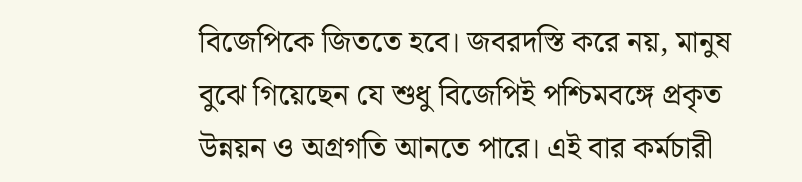বিজেপিকে জিততে হবে। জবরদস্তি করে নয়, মানুষ বুঝে গিয়েছেন যে শুধু বিজেপিই পশ্চিমবঙ্গে প্রকৃত উন্নয়ন ও অগ্রগতি আনতে পারে। এই বার কর্মচারী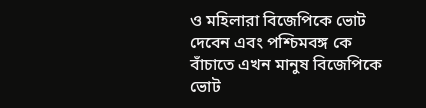ও মহিলারা বিজেপিকে ভোট দেবেন এবং পশ্চিমবঙ্গ কে বাঁচাতে এখন মানুষ বিজেপিকে ভোট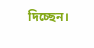দিচ্ছেন।